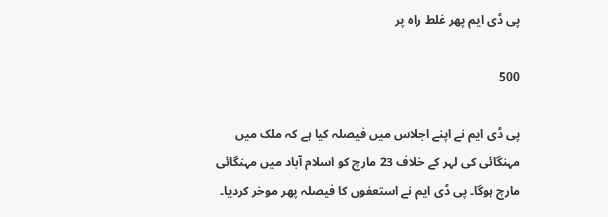پی ڈی ایم پھر غلط راہ پر

500

پی ڈی ایم نے اپنے اجلاس میں فیصلہ کیا ہے کہ ملک میں مہنگائی کی لہر کے خلاف 23 مارچ کو اسلام آباد میں مہنگائی مارچ ہوگا۔ پی ڈی ایم نے استعفوں کا فیصلہ پھر موخر کردیا۔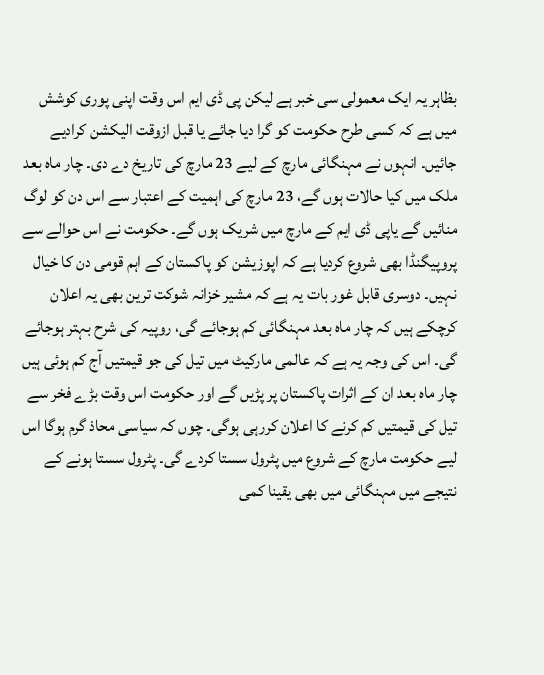بظاہر یہ ایک معمولی سی خبر ہے لیکن پی ڈی ایم اس وقت اپنی پوری کوشش میں ہے کہ کسی طرح حکومت کو گرا دیا جائے یا قبل ازوقت الیکشن کرادیے جائیں۔ انہوں نے مہنگائی مارچ کے لیے 23 مارچ کی تاریخ دے دی۔ چار ماہ بعد ملک میں کیا حالات ہوں گے، 23 مارچ کی اہمیت کے اعتبار سے اس دن کو لوگ منائیں گے یاپی ڈی ایم کے مارچ میں شریک ہوں گے۔ حکومت نے اس حوالے سے پروپیگنڈا بھی شروع کردیا ہے کہ اپوزیشن کو پاکستان کے اہم قومی دن کا خیال نہیں۔ دوسری قابل غور بات یہ ہے کہ مشیر خزانہ شوکت ترین بھی یہ اعلان کرچکے ہیں کہ چار ماہ بعد مہنگائی کم ہوجائے گی، روپیہ کی شرح بہتر ہوجائے گی۔ اس کی وجہ یہ ہے کہ عالمی مارکیٹ میں تیل کی جو قیمتیں آج کم ہوئی ہیں چار ماہ بعد ان کے اثرات پاکستان پر پڑیں گے اور حکومت اس وقت بڑے فخر سے تیل کی قیمتیں کم کرنے کا اعلان کررہی ہوگی۔ چوں کہ سیاسی محاذ گرم ہوگا اس لیے حکومت مارچ کے شروع میں پٹرول سستا کردے گی۔ پٹرول سستا ہونے کے نتیجے میں مہنگائی میں بھی یقینا کمی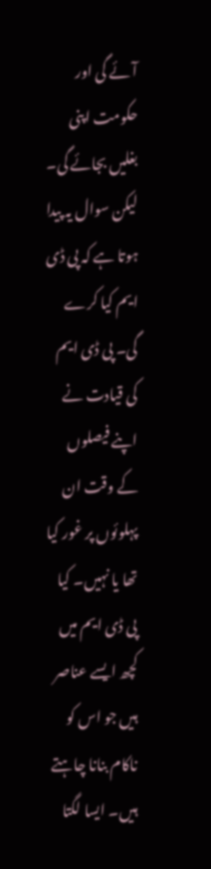آئے گی اور حکومت اپنی بغلیں بجائے گی۔ لیکن سوال یہ پیدا ہوتا ہے کہ پی ڈی ایم کیا کرے گی۔ پی ڈی ایم کی قیادت نے اپنے فیصلوں کے وقت ان پہلوئوں پر غور کیا تھا یا نہیں۔ کیا پی ڈی ایم میں کچھ ایسے عناصر ہیں جو اس کو ناکام بنانا چاہتے ہیں۔ ایسا لگتا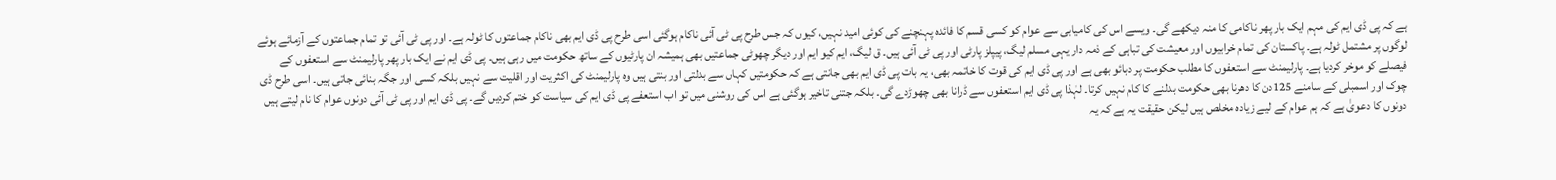ہے کہ پی ڈی ایم کی مہم ایک بار پھر ناکامی کا منہ دیکھے گی۔ ویسے اس کی کامیابی سے عوام کو کسی قسم کا فائدہ پہنچنے کی کوئی امید نہیں، کیوں کہ جس طرح پی ٹی آئی ناکام ہوگئی اسی طرح پی ڈی ایم بھی ناکام جماعتوں کا ٹولہ ہے۔ اور پی ٹی آئی تو تمام جماعتوں کے آزمائے ہوئے لوگوں پر مشتمل ٹولہ ہے۔ پاکستان کی تمام خرابیوں اور معیشت کی تباہی کے ذمہ دار یہی مسلم لیگ، پیپلز پارٹی اور پی ٹی آئی ہیں۔ ق لیگ، ایم کیو ایم اور دیگر چھوٹی جماعتیں بھی ہمیشہ ان پارٹیوں کے ساتھ حکومت میں رہی ہیں۔ پی ڈی ایم نے ایک بار پھر پارلیمنٹ سے استعفوں کے فیصلے کو موخر کردیا ہے۔ پارلیمنٹ سے استعفوں کا مطلب حکومت پر دبائو بھی ہے اور پی ڈی ایم کی قوت کا خاتمہ بھی، یہ بات پی ڈی ایم بھی جانتی ہے کہ حکومتیں کہاں سے بدلتی اور بنتی ہیں وہ پارلیمنٹ کی اکثریت اور اقلیت سے نہیں بلکہ کسی اور جگہ بنائی جاتی ہیں۔ اسی طرح ڈی چوک اور اسمبلی کے سامنے 125دن کا دھرنا بھی حکومت بدلنے کا کام نہیں کرتا۔ لہٰذا پی ڈی ایم استعفوں سے ڈرانا بھی چھوڑدے گی۔ بلکہ جتنی تاخیر ہوگئی ہے اس کی روشنی میں تو اب استعفے پی ڈی ایم کی سیاست کو ختم کردیں گے۔ پی ڈی ایم اور پی ٹی آئی دونوں عوام کا نام لیتے ہیں دونوں کا دعویٰ ہے کہ ہم عوام کے لیے زیادہ مخلص ہیں لیکن حقیقت یہ ہے کہ یہ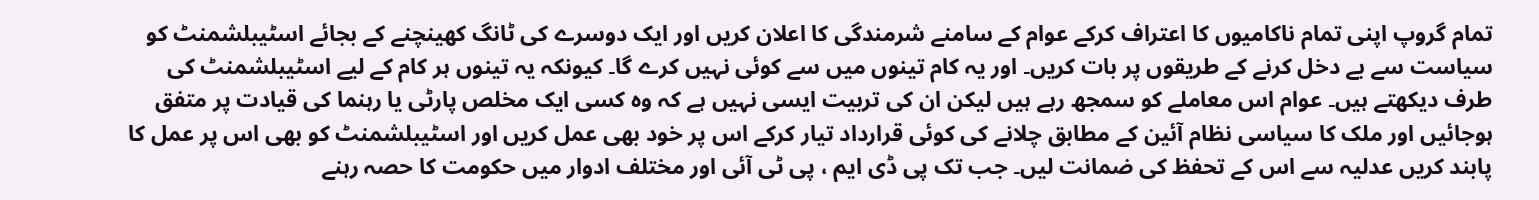تمام گروپ اپنی تمام ناکامیوں کا اعتراف کرکے عوام کے سامنے شرمندگی کا اعلان کریں اور ایک دوسرے کی ٹانگ کھینچنے کے بجائے اسٹیبلشمنٹ کو سیاست سے بے دخل کرنے کے طریقوں پر بات کریں۔ اور یہ کام تینوں میں سے کوئی نہیں کرے گا۔ کیونکہ یہ تینوں ہر کام کے لیے اسٹیبلشمنٹ کی طرف دیکھتے ہیں۔ عوام اس معاملے کو سمجھ رہے ہیں لیکن ان کی تربیت ایسی نہیں ہے کہ وہ کسی ایک مخلص پارٹی یا رہنما کی قیادت پر متفق ہوجائیں اور ملک کا سیاسی نظام آئین کے مطابق چلانے کی کوئی قرارداد تیار کرکے اس پر خود بھی عمل کریں اور اسٹیبلشمنٹ کو بھی اس پر عمل کا پابند کریں عدلیہ سے اس کے تحفظ کی ضمانت لیں۔ جب تک پی ڈی ایم ، پی ٹی آئی اور مختلف ادوار میں حکومت کا حصہ رہنے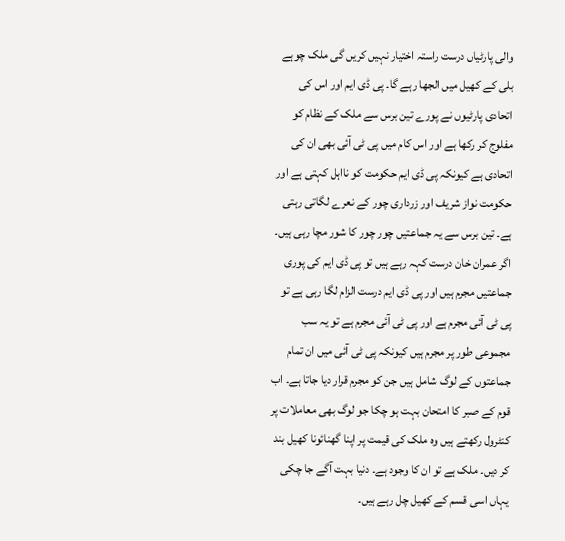والی پارٹیاں درست راستہ اختیار نہیں کریں گی ملک چوہے بلی کے کھیل میں الجھا رہے گا۔ پی ڈی ایم اور اس کی اتحادی پارٹیوں نے پورے تین برس سے ملک کے نظام کو مفلوج کر رکھا ہے اور اس کام میں پی ٹی آئی بھی ان کی اتحادی ہے کیونکہ پی ڈی ایم حکومت کو نااہل کہتی ہے اور حکومت نواز شریف اور زرداری چور کے نعرے لگاتی رہتی ہے۔ تین برس سے یہ جماعتیں چور چور کا شور مچا رہی ہیں۔ اگر عمران خان درست کہہ رہے ہیں تو پی ڈی ایم کی پوری جماعتیں مجرم ہیں اور پی ڈی ایم درست الزام لگا رہی ہے تو پی ٹی آئی مجرم ہے اور پی ٹی آئی مجرم ہے تو یہ سب مجموعی طور پر مجرم ہیں کیونکہ پی ٹی آئی میں ان تمام جماعتوں کے لوگ شامل ہیں جن کو مجرم قرار دیا جاتا ہے۔ اب قوم کے صبر کا امتحان بہت ہو چکا جو لوگ بھی معاملات پر کنٹرول رکھتے ہیں وہ ملک کی قیمت پر اپنا گھنائونا کھیل بند کر دیں۔ ملک ہے تو ان کا وجود ہے۔ دنیا بہت آگے جا چکی یہاں اسی قسم کے کھیل چل رہے ہیں۔